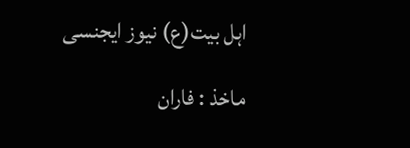اہل بیت(ع) نیوز ایجنسی

ماخذ : فاران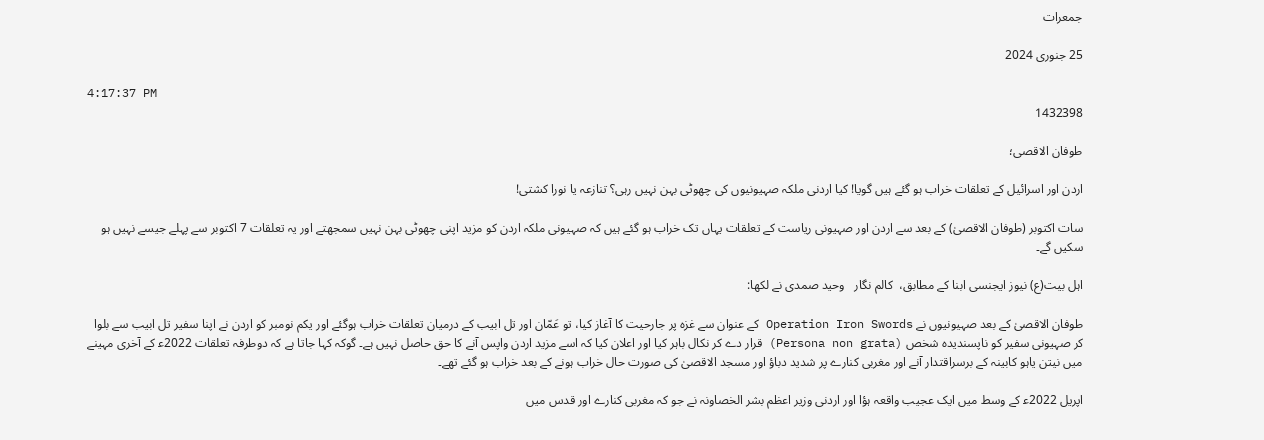جمعرات

25 جنوری 2024

4:17:37 PM
1432398

طوفان الاقصی؛

اردن اور اسرائیل کے تعلقات خراب ہو گئے ہیں گویا! کیا اردنی ملکہ صہیونیوں کی چھوٹی بہن نہیں رہی؟ تنازعہ یا نورا کشتی!

سات اکتوبر (طوفان الاقصیٰ) کے بعد سے اردن اور صہیونی ریاست کے تعلقات یہاں تک خراب ہو گئے ہیں کہ صہیونی ملکہ اردن کو مزید اپنی چھوٹی بہن نہیں سمجھتے اور یہ تعلقات 7 اکتوبر سے پہلے جیسے نہیں ہو سکیں گے۔

اہل بیت(ع) نیوز ایجنسی ابنا کے مطابق،  کالم نگار   وحید صمدی نے لکھا:

طوفان الاقصیٰ کے بعد صہیونیوں نے Operation Iron Swords کے عنوان سے غزہ پر جارحیت کا آغاز کیا، تو عَمّان اور تل ابیب کے درمیان تعلقات خراب ہوگئے اور یکم نومبر کو اردن نے اپنا سفیر تل ابیب سے بلوا کر صہیونی سفیر کو ناپسندیدہ شخص (Persona non grata) قرار دے کر نکال باہر کیا اور اعلان کیا کہ اسے مزید اردن واپس آنے کا حق حاصل نہیں ہے۔ گوکہ کہا جاتا ہے کہ دوطرفہ تعلقات 2022ع‍ کے آخری مہینے میں نیتن یاہو کابینہ کے برسراقتدار آنے اور مغربی کنارے پر شدید دباؤ اور مسجد الاقصیٰ کی صورت حال خراب ہونے کے بعد خراب ہو گئے تھے۔

اپریل 2022ع‍ کے وسط میں ایک عجیب واقعہ ہؤا اور اردنی وزیر اعظم بشر الخصاونہ نے جو کہ مغربی کنارے اور قدس میں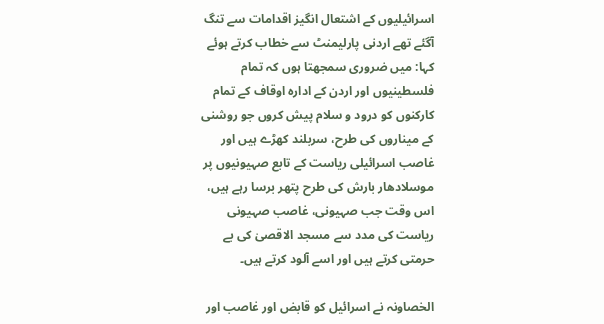اسرائیلیوں کے اشتعال انگیز اقدامات سے تنگ آگئے تھے اردنی پارلیمنٹ سے خطاب کرتے ہوئے کہا: میں ضروری سمجھتا ہوں کہ تمام فلسطینیوں اور اردن کے ادارہ اوقاف کے تمام کارکنوں کو درود و سلام پیش کروں جو روشنی کے میناروں کی طرح، سربلند کھڑے ہیں اور غاصب اسرائیلی ریاست کے تابع صہیونیوں پر موسلادھار بارش کی طرح پتھر برسا رہے ہیں، اس وقت جب صہیونی، غاصب صہیونی ریاست کی مدد سے مسجد الاقصیٰ کی بے حرمتی کرتے ہیں اور اسے آلود کرتے ہیں۔

الخصاونہ نے اسرائیل کو قابض اور غاصب اور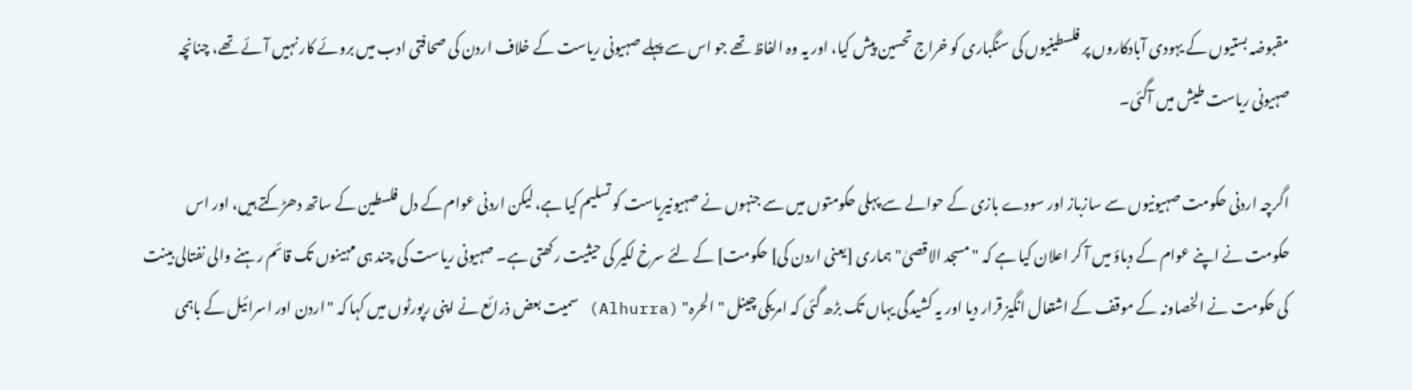مقبوضہ بستیوں کے یہودی آبادکاروں پر فلسطینیوں کی سنگباری کو خراج تحسین پیش کیا، اور یہ وہ الفاظ تھے جو اس سے پہلے صہیونی ریاست کے خلاف اردن کی صحافتی ادب میں بروئے کار نہیں آئے تھے، چنانچہ صہیونی ریاست طیش میں آگئی۔

اگرچہ اردنی حکومت صہیونیوں سے سازباز اور سودے بازی کے حوالے سے پہلی حکومتوں میں سے جنہوں نے صہیونیریاست کو تسلیم کیا ہے، لیکن اردنی عوام کے دل فلسطین کے ساتھ دھڑکتے ہیں، اور اس حکومت نے اپنے عوام کے دباؤ میں آ کر اعلان کیا ہے کہ "مسجد الاقصیٰ"ہماری [یعنی اردن کی] حکومت] کے لئے سرخ لکیر کی حیثیت رکھتی ہے۔ صہیونی ریاست کی چند ہی مہینوں تک قائم رہنے والی نفتالی بینت کی حکومت نے الخصاونہ کے موقف کے اشتعال انگیز قرار دیا اور یہ کشیدگی یہاں تک بڑھ گئی کہ امریکی چینل "الحرہ" (Alhurra) سمیت بعض ذرائع نے اپنی رپورٹوں میں کہا کہ "اردن اور اسرائیل کے باہمی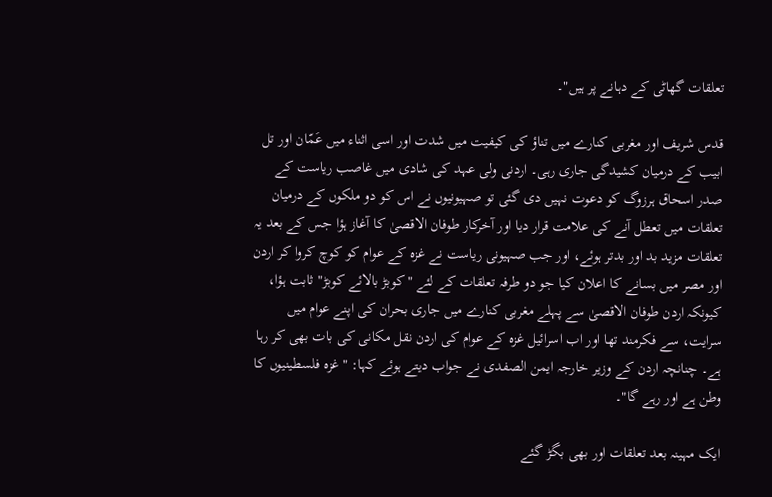تعلقات گھاٹی کے دہانے پر ہیں"۔

قدس شریف اور مغربی کنارے میں تناؤ کی کیفیت میں شدت اور اسی اثناء میں عَمّان اور تل ابیب کے درمیان کشیدگی جاری رہی۔ اردنی ولی عہد کی شادی میں غاصب ریاست کے صدر اسحاق ہرزوگ کو دعوت نہیں دی گئی تو صہیونیوں نے اس کو دو ملکوں کے درمیان تعلقات میں تعطل آنے کی علامت قرار دیا اور آخرکار طوفان الاقصیٰ کا آغاز ہؤا جس کے بعد یہ تعلقات مزید بد اور بدتر ہوئے، اور جب صہیونی ریاست نے غزہ کے عوام کو کوچ کروا کر اردن اور مصر میں بسانے کا اعلان کیا جو دو طرفہ تعلقات کے لئے "کوبڑ بالائے کوبڑ" ثابت ہؤا، کیونکہ اردن طوفان الاقصیٰ سے پہلے مغربی کنارے میں جاری بحران کی اپنے عوام میں سرایت، سے فکرمند تھا اور اب اسرائیل غزہ کے عوام کی اردن نقل مکانی کی بات بھی کر رہا ہے۔ چنانچہ اردن کے وزیر خارجہ ایمن الصفدی نے جواب دیتے ہوئے کہا: "غزہ فلسطینیوں کا وطن ہے اور رہے گا"۔

ایک مہینہ بعد تعلقات اور بھی بگڑ گئے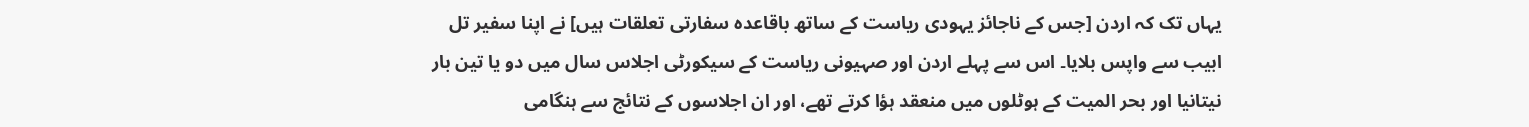یہاں تک کہ اردن [جس کے ناجائز یہودی ریاست کے ساتھ باقاعدہ سفارتی تعلقات ہیں] نے اپنا سفیر تل ابیب سے واپس بلایا۔ اس سے پہلے اردن اور صہیونی ریاست کے سیکورٹی اجلاس سال میں دو یا تین بار نیتانیا اور بحر المیت کے ہوٹلوں میں منعقد ہؤا کرتے تھے، اور ان اجلاسوں کے نتائج سے ہنگامی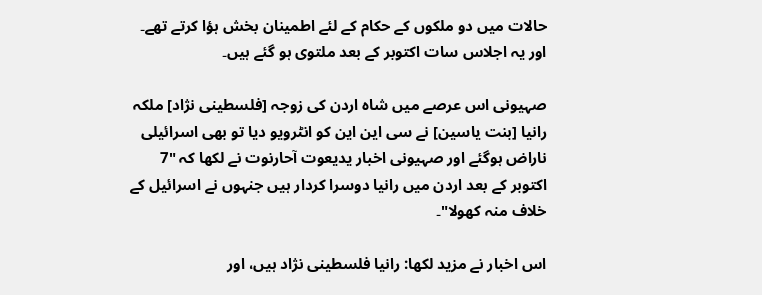حالات میں دو ملکوں کے حکام کے لئے اطمینان بخش ہؤا کرتے تھے۔ اور یہ اجلاس سات اکتوبر کے بعد ملتوی ہو گئے ہیں۔

صہیونی اس عرصے میں شاہ اردن کی زوجہ [فلسطینی نژاد] ملکہ رانیا [بنت یاسین] نے سی این این کو انٹرویو دیا تو بھی اسرائیلی ناراض ہوگئے اور صہیونی اخبار یدیعوت آحارنوت نے لکھا کہ "7 اکتوبر کے بعد اردن میں رانیا دوسرا کردار ہیں جنہوں نے اسرائیل کے خلاف منہ کھولا"۔

اس اخبار نے مزید لکھا: رانیا فلسطینی نژاد ہیں، اور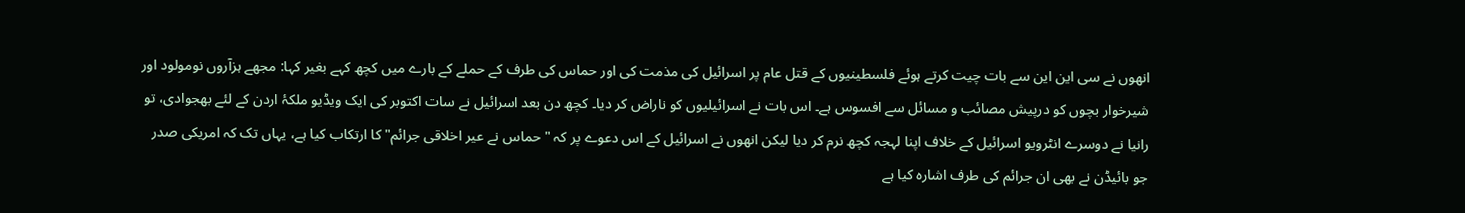انھوں نے سی این این سے بات چیت کرتے ہوئے فلسطینیوں کے قتل عام پر اسرائیل کی مذمت کی اور حماس کی طرف کے حملے کے بارے میں کچھ کہے بغیر کہا: مجھے ہزآروں نومولود اور شیرخوار بچوں کو درپیش مصائب و مسائل سے افسوس ہے۔ اس بات نے اسرائیلیوں کو ناراض کر دیا۔ کچھ دن بعد اسرائیل نے سات اکتوبر کی ایک ویڈیو ملکۂ اردن کے لئے بھجوادی، تو رانیا نے دوسرے انٹرویو اسرائیل کے خلاف اپنا لہجہ کچھ نرم کر دیا لیکن انھوں نے اسرائیل کے اس دعوے پر کہ "حماس نے عیر اخلاقی جرائم" کا ارتکاب کیا ہے، یہاں تک کہ امریکی صدر جو بائیڈن نے بھی ان جرائم کی طرف اشارہ کیا ہے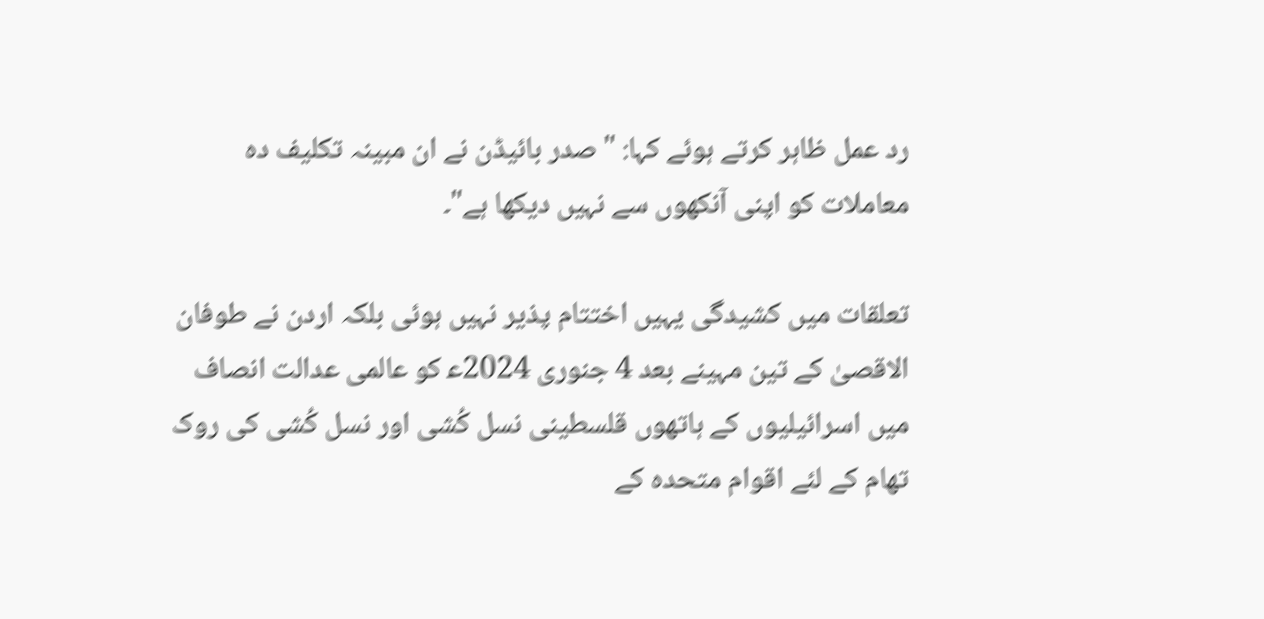رد عمل ظاہر کرتے ہوئے کہا: "صدر بائیڈن نے ان مبینہ تکلیف دہ معاملات کو اپنی آنکھوں سے نہیں دیکھا ہے"۔

تعلقات میں کشیدگی یہیں اختتام پذیر نہیں ہوئی بلکہ اردن نے طوفان الاقصیٰ کے تین مہینے بعد 4 جنوری 2024ع‍ کو عالمی عدالت انصاف میں اسرائیلیوں کے ہاتھوں قلسطینی نسل کُشی اور نسل کُشی کی روک تھام کے لئے اقوام متحدہ کے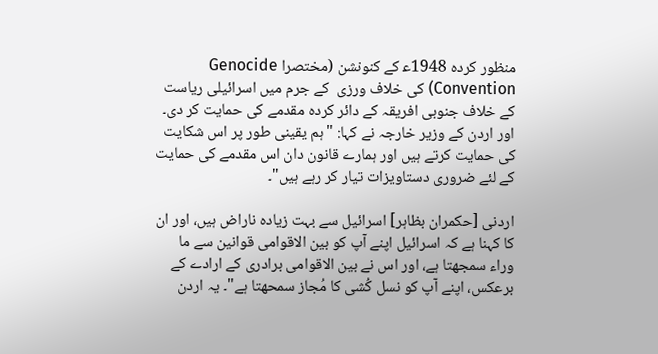منظور کردہ 1948ع‍ کے کنونشن (مختصرا Genocide Convention) کی خلاف ورزی  کے جرم میں اسرائیلی ریاست کے خلاف جنوبی افریقہ کے دائر کردہ مقدمے کی حمایت کر دی۔ اور اردن کے وزیر خارجہ نے کہا: "ہم یقینی طور پر اس شکایت کی حمایت کرتے ہیں اور ہمارے قانون دان اس مقدمے کی حمایت کے لئے ضروری دستاویزات تیار کر رہے ہیں"۔

اردنی [حکمران بظاہر] اسرائیل سے بہت زیادہ ناراض ہیں، اور ان کا کہنا ہے کہ اسرائیل اپنے آپ کو بین الاقوامی قوانین سے ما وراء سمجھتا ہے، اور اس نے بین الاقوامی برادری کے ارادے کے برعکس، اپنے آپ کو نسل کُشی کا مُجاز سمحھتا ہے"۔ یہ اردن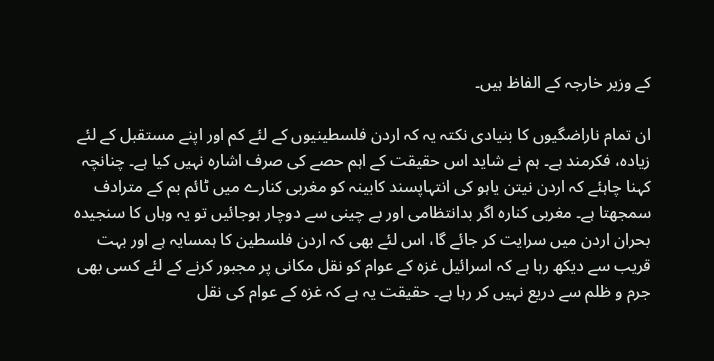کے وزیر خارجہ کے الفاظ ہیں۔

ان تمام ناراضگیوں کا بنیادی نکتہ یہ کہ اردن فلسطینیوں کے لئے کم اور اپنے مستقبل کے لئے زیادہ، فکرمند ہے۔ ہم نے شاید اس حقیقت کے اہم حصے کی صرف اشارہ نہیں کیا ہے۔ چنانچہ کہنا چاہئے کہ اردن نیتن یاہو کی انتہاپسند کابینہ کو مغربی کنارے میں ٹائم بم کے مترادف سمجھتا ہے۔ مغربی کنارہ اگر بدانتظامی اور بے چینی سے دوچار ہوجائيں تو یہ وہاں کا سنجیدہ بحران اردن میں سرایت کر جائے گا، اس لئے بھی کہ اردن فلسطین کا ہمسایہ ہے اور بہت قریب سے دیکھ رہا ہے کہ اسرائیل غزہ کے عوام کو نقل مکانی پر مجبور کرنے کے لئے کسی بھی جرم و ظلم سے دریع نہیں کر رہا ہے۔ حقیقت یہ ہے کہ غزہ کے عوام کی نقل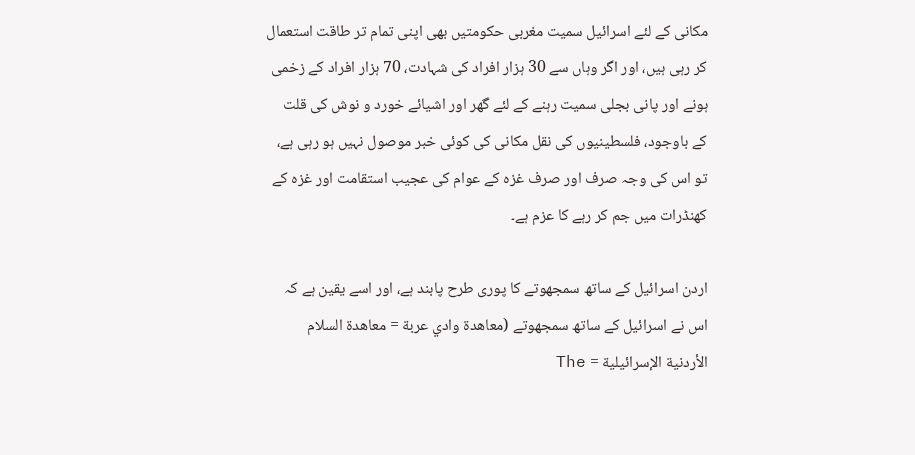مکانی کے لئے اسرائیل سمیت مغربی حکومتیں بھی اپنی تمام تر طاقت استعمال کر رہی ہیں، اور اگر وہاں سے 30 ہزار افراد کی شہادت، 70 ہزار افراد کے زخمی ہونے اور پانی بجلی سمیت رہنے کے لئے گھر اور اشیائے خورد و نوش کی قلت کے باوجود، فلسطینیوں کی نقل مکانی کی کوئی خبر موصول نہيں ہو رہی ہے، تو اس کی وجہ صرف اور صرف غزہ کے عوام کی عجیب استقامت اور غزہ کے کھنڈرات میں جم کر رہے کا عزم ہے۔

اردن اسرائیل کے ساتھ سمجھوتے کا پوری طرح پابند ہے، اور اسے یقین ہے کہ اس نے اسرائیل کے ساتھ سمجھوتے (معاهدة وادي عربة = معاهدة السلام الأردنية الإسرائيلية = The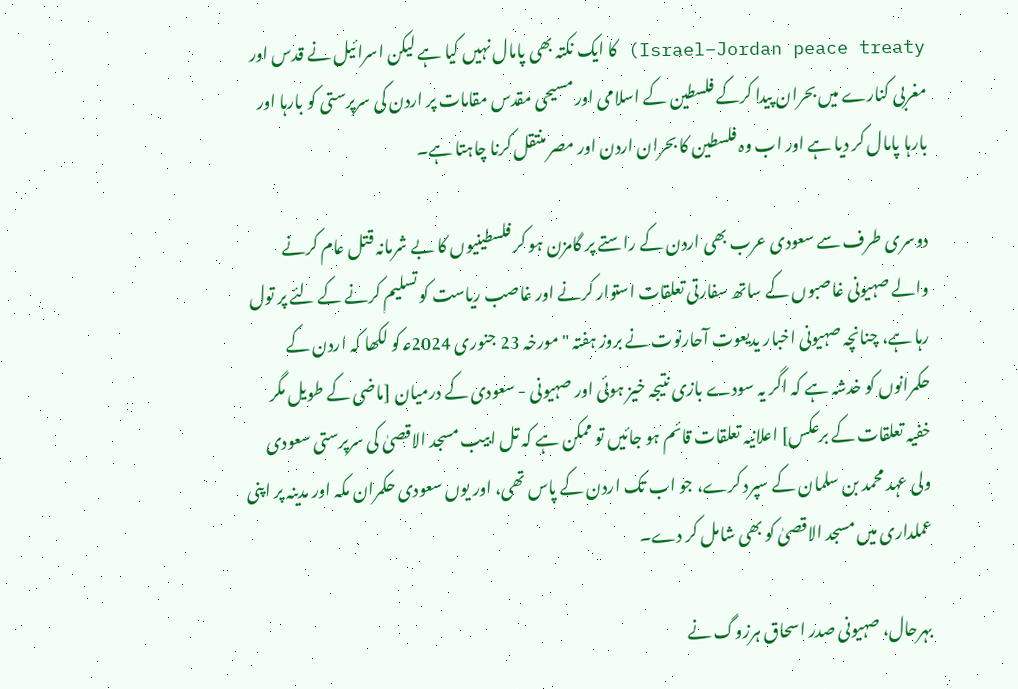Israel–Jordan peace treaty) کا ایک نکتہ بھی پامال نہیں کیا ہے لیکن اسرائیل نے قدس اور مغربی کنارے میں بحران پیدا کرکے فلسطین کے اسلامی اور مسیحی مقدس مقامات پر اردن کی سرپرستی کو بارہا اور بارہا پامال کر دیا ہے اور اب وہ فلسطین کا بحران اردن اور مصر منتقل کرنا چاہتا ہے۔

دوسری طرف سے سعودی عرب بھی اردن کے راستے پر گامزن ہو کر فلسطینیوں کا بے شرمانہ قتل عام کرنے والے صہیونی غاصبوں کے ساتھ سفارتی تعلقات استوار کرنے اور غاصب ریاست کو تسلیم کرنے کے لئے پر تول رہا ہے، چنانچہ صہیونی اخبار یدیعوت آحارنوت نے بروز ہفتہ "مورخہ 23 جنوری 2024ع‍ کو لکھا کہ اردن کے حکمرانوں کو خدشہ ہے کہ اگر یہ سودے بازی نتیجہ خیز ہوئی اور صہیونی - سعودی کے درمیان [ماضی کے طویل مگر خفیہ تعلقات کے برعکس] اعلانیہ تعلقات قائم ہو جائیں تو ممکن ہے کہ تل ابیب مسجد الاقصیٰ کی سرپرستی سعودی ولی عہد محمد بن سلمان کے سپرد کرے، جو اب تک اردن کے پاس تھی، اور یوں سعودی حکمران مکہ اور مدینہ پر اپنی عملداری میں مسجد الاقصیٰ کو بھی شامل کر دے۔

بہرحال، صہیونی صدر اسحاق ہرزوگ نے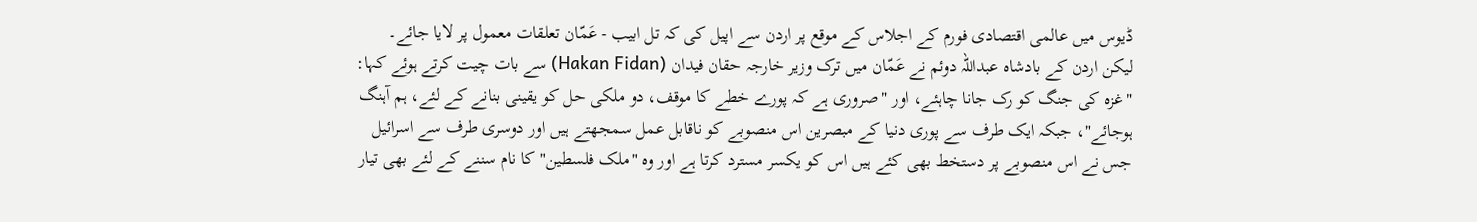ڈیوس میں عالمی اقتصادی فورم کے اجلاس کے موقع پر اردن سے اپیل کی کہ تل ابیب - عَمّان تعلقات معمول پر لایا جائے۔ لیکن اردن کے بادشاہ عبداللہ دوئم نے عَمّان میں ترک وزیر خارجہ حقان فیدان (Hakan Fidan) سے بات چیت کرتے ہوئے کہا: "غزہ کی جنگ کو رک جانا چاہئے، اور "صروری ہے کہ پورے خطے کا موقف، دو ملکی حل کو یقینی بنانے کے لئے، ہم آہنگ ہوجائے"، جبکہ ایک طرف سے پوری دنیا کے مبصرین اس منصوبے کو ناقابل عمل سمجھتے ہیں اور دوسری طرف سے اسرائیل جس نے اس منصوبے پر دستخط بھی کئے ہیں اس کو یکسر مسترد کرتا ہے اور وہ "ملک فلسطین" کا نام سننے کے لئے بھی تیار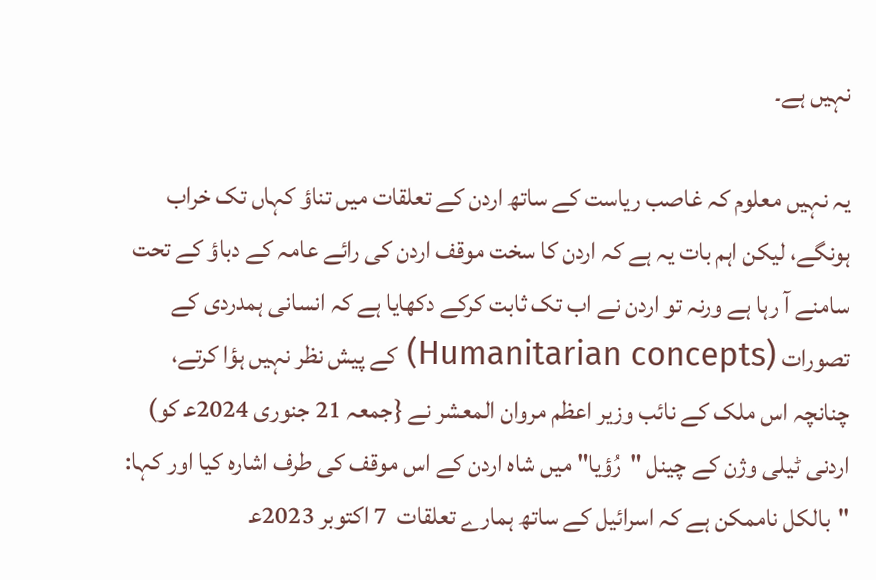نہیں ہے۔

یہ نہیں معلوم کہ غاصب ریاست کے ساتھ اردن کے تعلقات میں تناؤ کہاں تک خراب ہونگے، لیکن اہم بات یہ ہے کہ اردن کا سخت موقف اردن کی رائے عامہ کے دباؤ کے تحت سامنے آ رہا ہے ورنہ تو اردن نے اب تک ثابت کرکے دکھایا ہے کہ انسانی ہمدردی کے تصورات (Humanitarian concepts) کے پیش نظر نہيں ہؤا کرتے، چنانچہ اس ملک کے نائب وزیر اعظم مروان المعشر نے {جمعہ 21 جنوری 2024ع‍ کو) اردنی ٹیلی وژن کے چینل "رُؤیا" میں شاہ اردن کے اس موقف کی طرف اشارہ کیا اور کہا: "بالکل ناممکن ہے کہ اسرائیل کے ساتھ ہمارے تعلقات  7 اکتوبر 2023ع‍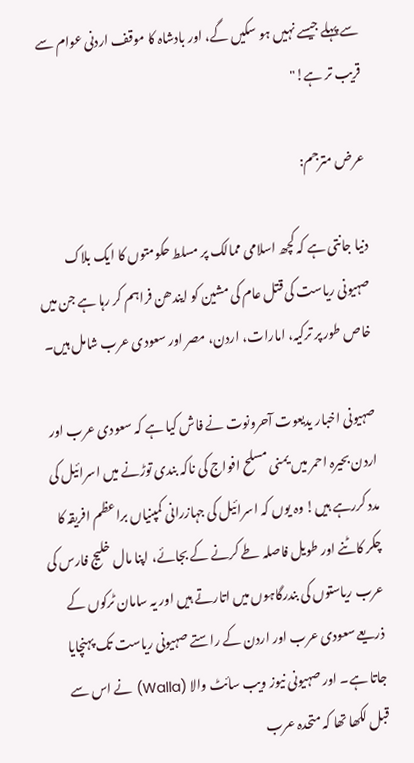سے پہلے جیسے نہیں ہو سکیں گے، اور بادشاہ کا موقف اردنی عوام سے قریب تر ہے!"

عرض مترجم:

دنیا جانتی ہے کہ کچھ اسلامی ممالک پر مسلط حکومتوں کا ایک بلاک صہیونی ریاست کی قتل عام کی مشین کو ایندھن فراہم کر رہا ہے جن میں خاص طور پر ترکیہ، امارات، اردن، مصر اور سعودی عرب شامل ہیں۔

صہیونی اخبار یدیعوت آحرونوت نے فاش کیا ہے کہ سعودی عرب اور اردن بحیرہ احمر میں یمنی مسلح افواج کی ناکہ بندی توڑنے میں اسرائیل کی مدد کررہے ہیں! وہ یوں کہ اسرائیل کی جہازرانی کمپنیاں براعظم افریقہ کا چکر کاٹنے اور طویل فاصلہ طے کرنے کے بجائے، اپنا مال خلیج فارس کی عرب ریاستوں کی بندرگاہوں میں اتارتے ہیں اور یہ سامان ٹرکوں کے ذریعے سعودی عرب اور اردن کے راستے صہیونی ریاست تک پہنچایا جاتا ہے۔ اور صہیونی نیوز ویب سائٹ والا (Walla) نے اس سے قبل لکھا تھا کہ متحدہ عرب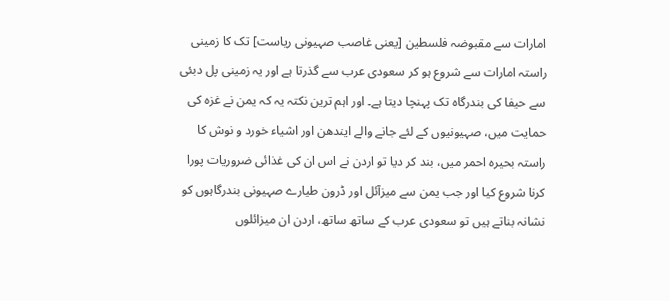امارات سے مقبوضہ فلسطین [یعنی غاصب صہیونی ریاست] تک کا زمینی راستہ امارات سے شروع ہو کر سعودی عرب سے گذرتا ہے اور یہ زمینی پل دبئی سے حیفا کی بندرگاہ تک پہنچا دیتا ہے۔ اور اہم ترین نکتہ یہ کہ یمن نے غزہ کی حمایت میں، صہیونیوں کے لئے جانے والے ایندھن اور اشیاء خورد و نوش کا راستہ بحیرہ احمر میں، بند کر دیا تو اردن نے اس ان کی غذائی ضروریات پورا کرنا شروع کیا اور جب یمن سے میزآئل اور ڈرون طیارے صہیونی بندرگاہوں کو نشانہ بناتے ہیں تو سعودی عرب کے ساتھ ساتھ، اردن ان میزائلوں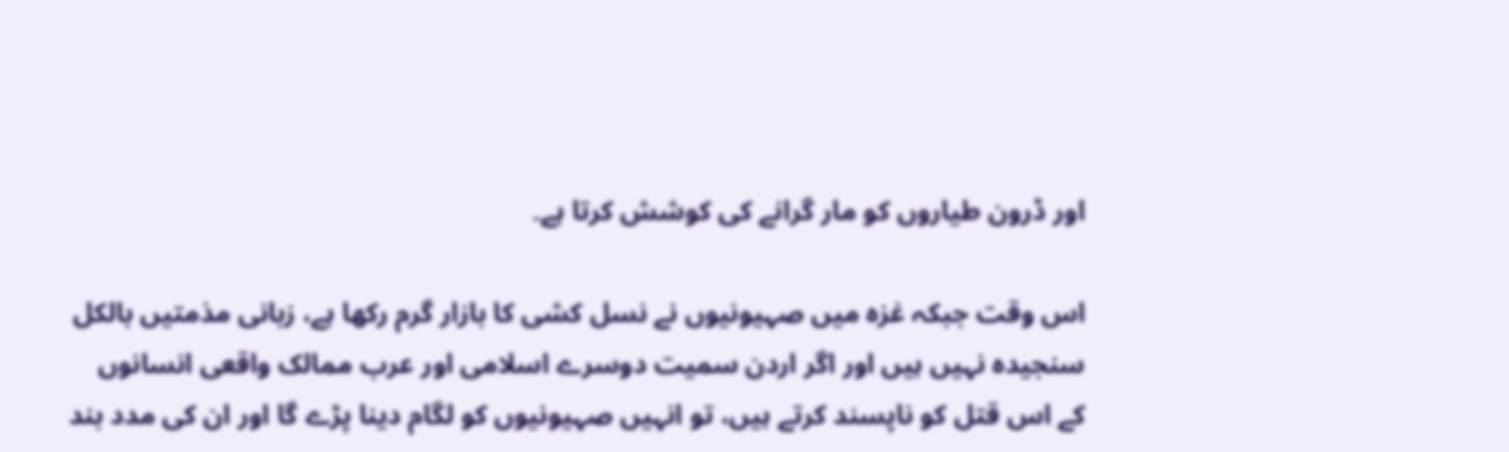اور ڈرون طیاروں کو مار گرانے کی کوشش کرتا ہے۔

اس وقت جبکہ غزہ میں صہیونیوں نے نسل کشی کا بازار گرم رکھا ہے، زبانی مذمتیں بالکل سنجیدہ نہیں ہیں اور اگر اردن سمیت دوسرے اسلامی اور عرب ممالک واقعی انسانوں کے اس قتل کو ناپسند کرتے ہیں، تو انہیں صہیونیوں کو لگام دینا پڑے گا اور ان کی مدد بند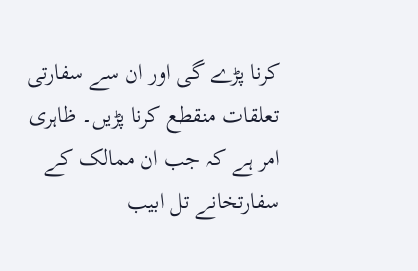کرنا پڑے گی اور ان سے سفارتی تعلقات منقطع کرنا پڑیں۔ ظاہری امر ہے کہ جب ان ممالک کے سفارتخانے تل ابیب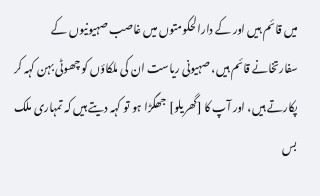میں قائم ہیں اور کے دارالحکومتوں میں غاصب صہیونیوں کے سفارتخانے قائم ہیں، صہیونی ریاست ان کی ملکاؤں کو چھوٹی بہن کہہ کر پکارتے ہیں، اور آپ کا [گھریلو] جھگڑا ہو تو کہہ دیتے ہيں کہ تمہاری ملک بس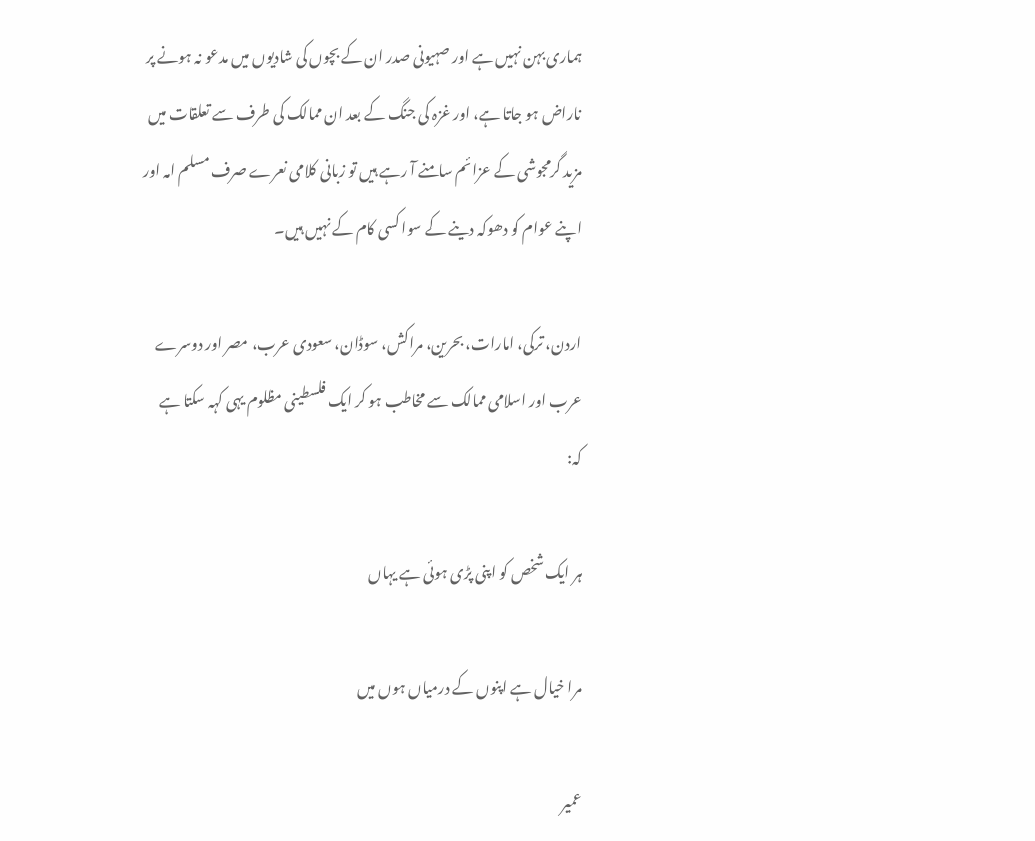ہماری بہن نہیں ہے اور صہیونی صدر ان کے بچوں کی شادیوں میں مدعو نہ ہونے پر ناراض ہو جاتا ہے، اور غزہ کی جنگ کے بعد ان ممالک کی طرف سے تعلقات میں مزید گرمجوشی کے عزائم سامنے آ رہے ہیں تو زبانی کلامی نعرے صرف مسلم امہ اور اپنے عوام کو دھوکہ دینے کے سوا کسی کام کے نہیں ہیں۔

اردن، ترکی، امارات، بحرین، مراکش، سوڈان، سعودی عرب، مصر اور دوسرے عرب اور اسلامی ممالک سے مخاطب ہو کر ایک فلسطینی مظلوم یہی کہہ سکتا ہے کہ:

ہر ایک شخص کو اپنی پڑی ہوئی ہے یہاں

مرا خیال ہے اپنوں کے درمیاں ہوں میں

عمیر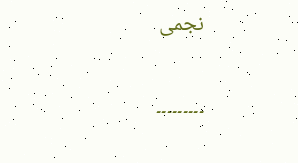نجمی

۔۔۔۔۔۔۔۔۔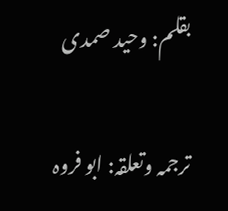بقلم: وحید صمدی

ترجمہ وتعلقہ: ابو فروہ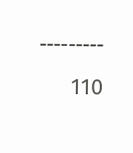۔۔۔۔۔۔۔۔۔

110